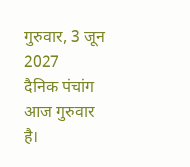गुरुवार, 3 जून 2027
दैनिक पंचांग
आज गुरुवार है।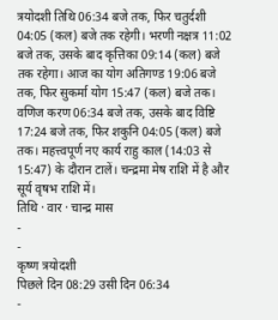त्रयोदशी तिथि 06:34 बजे तक, फिर चतुर्दशी 04:05 (कल) बजे तक रहेगी। भरणी नक्षत्र 11:02 बजे तक, उसके बाद कृत्तिका 09:14 (कल) बजे तक रहेगा। आज का योग अतिगण्ड 19:06 बजे तक, फिर सुकर्मा योग 15:47 (कल) बजे तक। वणिज करण 06:34 बजे तक, उसके बाद विष्टि 17:24 बजे तक, फिर शकुनि 04:05 (कल) बजे तक। महत्त्वपूर्ण नए कार्य राहु काल (14:03 से 15:47) के दौरान टालें। चन्द्रमा मेष राशि में है और सूर्य वृषभ राशि में।
तिथि · वार · चान्द्र मास
-
-
कृष्ण त्रयोदशी
पिछले दिन 08:29 उसी दिन 06:34
-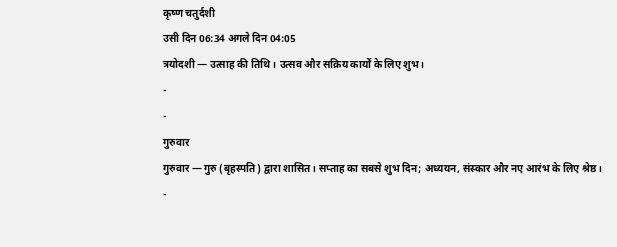कृष्ण चतुर्दशी
उसी दिन 06:34 अगले दिन 04:05
त्रयोदशी — उत्साह की तिथि। उत्सव और सक्रिय कार्यों के लिए शुभ।
-
-
गुरुवार
गुरुवार — गुरु (बृहस्पति) द्वारा शासित। सप्ताह का सबसे शुभ दिन; अध्ययन, संस्कार और नए आरंभ के लिए श्रेष्ठ।
-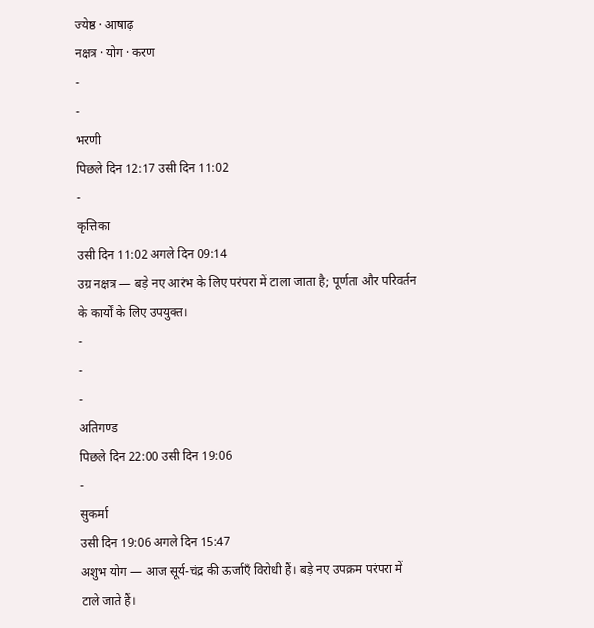ज्येष्ठ · आषाढ़
नक्षत्र · योग · करण
-
-
भरणी
पिछले दिन 12:17 उसी दिन 11:02
-
कृत्तिका
उसी दिन 11:02 अगले दिन 09:14
उग्र नक्षत्र — बड़े नए आरंभ के लिए परंपरा में टाला जाता है; पूर्णता और परिवर्तन के कार्यों के लिए उपयुक्त।
-
-
-
अतिगण्ड
पिछले दिन 22:00 उसी दिन 19:06
-
सुकर्मा
उसी दिन 19:06 अगले दिन 15:47
अशुभ योग — आज सूर्य-चंद्र की ऊर्जाएँ विरोधी हैं। बड़े नए उपक्रम परंपरा में टाले जाते हैं।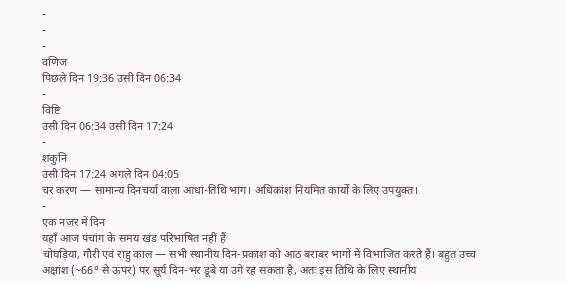-
-
-
वणिज
पिछले दिन 19:36 उसी दिन 06:34
-
विष्टि
उसी दिन 06:34 उसी दिन 17:24
-
शकुनि
उसी दिन 17:24 अगले दिन 04:05
चर करण — सामान्य दिनचर्या वाला आधा-तिथि भाग। अधिकांश नियमित कार्यों के लिए उपयुक्त।
-
एक नज़र में दिन
यहाँ आज पंचांग के समय खंड परिभाषित नहीं हैं
चोघड़िया, गौरी एवं राहु काल — सभी स्थानीय दिन-प्रकाश को आठ बराबर भागों में विभाजित करते हैं। बहुत उच्च अक्षांश (~66° से ऊपर) पर सूर्य दिन-भर डूबे या उगे रह सकता है, अतः इस तिथि के लिए स्थानीय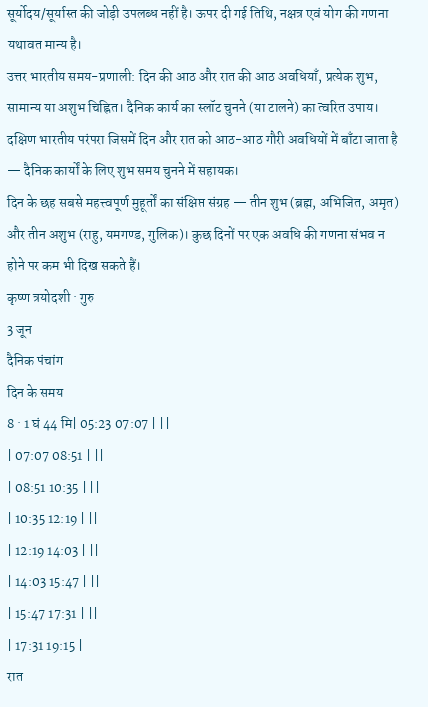सूर्योदय/सूर्यास्त की जोड़ी उपलब्ध नहीं है। ऊपर दी गई तिथि, नक्षत्र एवं योग की गणना यथावत मान्य है।
उत्तर भारतीय समय-प्रणाली: दिन की आठ और रात की आठ अवधियाँ, प्रत्येक शुभ, सामान्य या अशुभ चिह्नित। दैनिक कार्य का स्लॉट चुनने (या टालने) का त्वरित उपाय।
दक्षिण भारतीय परंपरा जिसमें दिन और रात को आठ-आठ गौरी अवधियों में बाँटा जाता है — दैनिक कार्यों के लिए शुभ समय चुनने में सहायक।
दिन के छह सबसे महत्त्वपूर्ण मुहूर्तों का संक्षिप्त संग्रह — तीन शुभ (ब्रह्म, अभिजित, अमृत) और तीन अशुभ (राहु, यमगण्ड, गुलिक)। कुछ दिनों पर एक अवधि की गणना संभव न होने पर कम भी दिख सकते हैं।
कृष्ण त्रयोदशी · गुरु
3 जून
दैनिक पंचांग
दिन के समय
8 · 1 घं 44 मि| 05:23 07:07 | ||
| 07:07 08:51 | ||
| 08:51 10:35 | ||
| 10:35 12:19 | ||
| 12:19 14:03 | ||
| 14:03 15:47 | ||
| 15:47 17:31 | ||
| 17:31 19:15 |
रात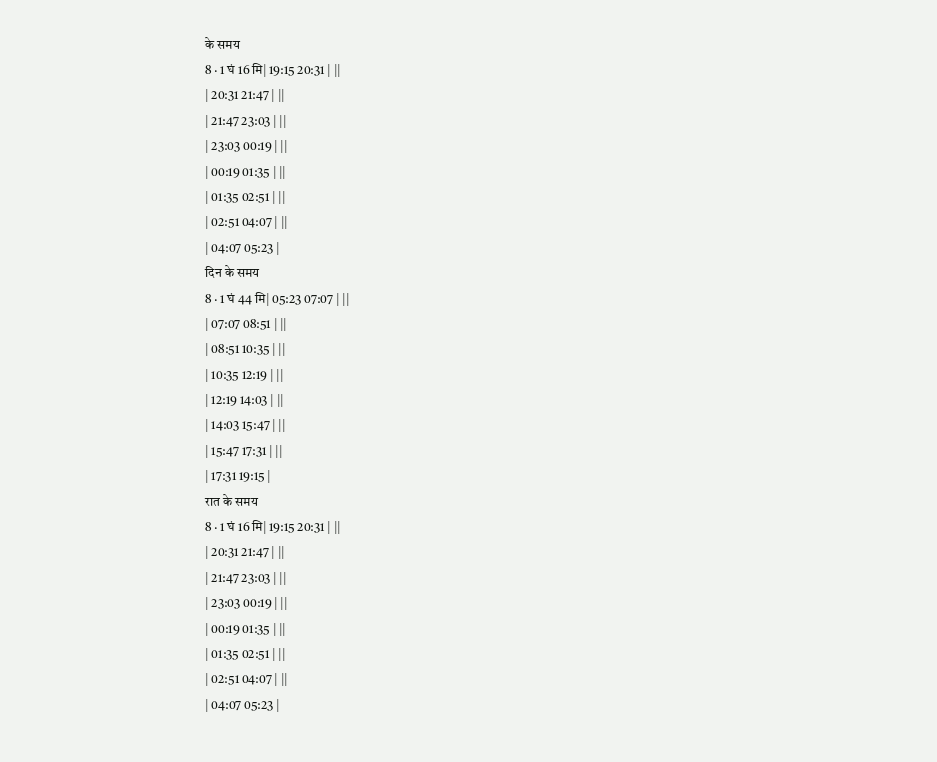के समय
8 · 1 घं 16 मि| 19:15 20:31 | ||
| 20:31 21:47 | ||
| 21:47 23:03 | ||
| 23:03 00:19 | ||
| 00:19 01:35 | ||
| 01:35 02:51 | ||
| 02:51 04:07 | ||
| 04:07 05:23 |
दिन के समय
8 · 1 घं 44 मि| 05:23 07:07 | ||
| 07:07 08:51 | ||
| 08:51 10:35 | ||
| 10:35 12:19 | ||
| 12:19 14:03 | ||
| 14:03 15:47 | ||
| 15:47 17:31 | ||
| 17:31 19:15 |
रात के समय
8 · 1 घं 16 मि| 19:15 20:31 | ||
| 20:31 21:47 | ||
| 21:47 23:03 | ||
| 23:03 00:19 | ||
| 00:19 01:35 | ||
| 01:35 02:51 | ||
| 02:51 04:07 | ||
| 04:07 05:23 |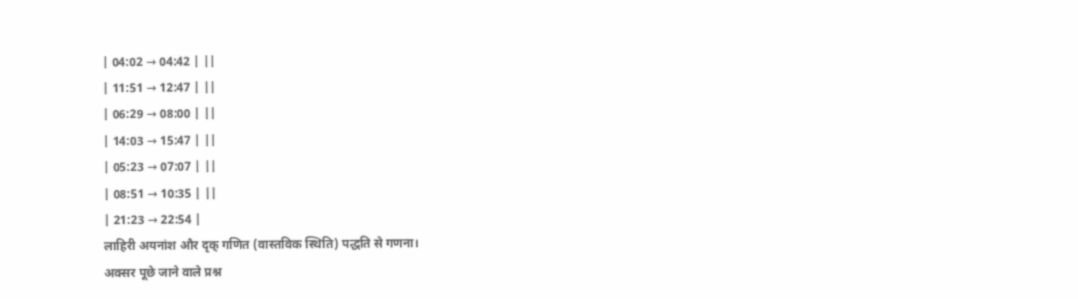| 04:02 → 04:42 | ||
| 11:51 → 12:47 | ||
| 06:29 → 08:00 | ||
| 14:03 → 15:47 | ||
| 05:23 → 07:07 | ||
| 08:51 → 10:35 | ||
| 21:23 → 22:54 |
लाहिरी अयनांश और दृक् गणित (वास्तविक स्थिति) पद्धति से गणना।
अक्सर पूछे जाने वाले प्रश्न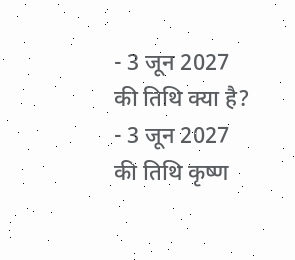- 3 जून 2027 की तिथि क्या है?
- 3 जून 2027 की तिथि कृष्ण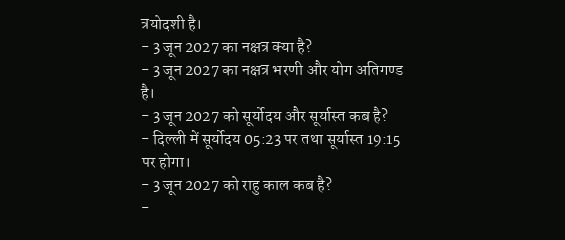त्रयोदशी है।
- 3 जून 2027 का नक्षत्र क्या है?
- 3 जून 2027 का नक्षत्र भरणी और योग अतिगण्ड है।
- 3 जून 2027 को सूर्योदय और सूर्यास्त कब है?
- दिल्ली में सूर्योदय 05:23 पर तथा सूर्यास्त 19:15 पर होगा।
- 3 जून 2027 को राहु काल कब है?
-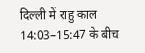दिल्ली में राहु काल 14:03–15:47 के बीच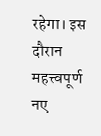रहेगा। इस दौरान महत्त्वपूर्ण नए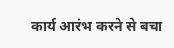कार्य आरंभ करने से बचा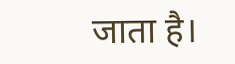जाता है।